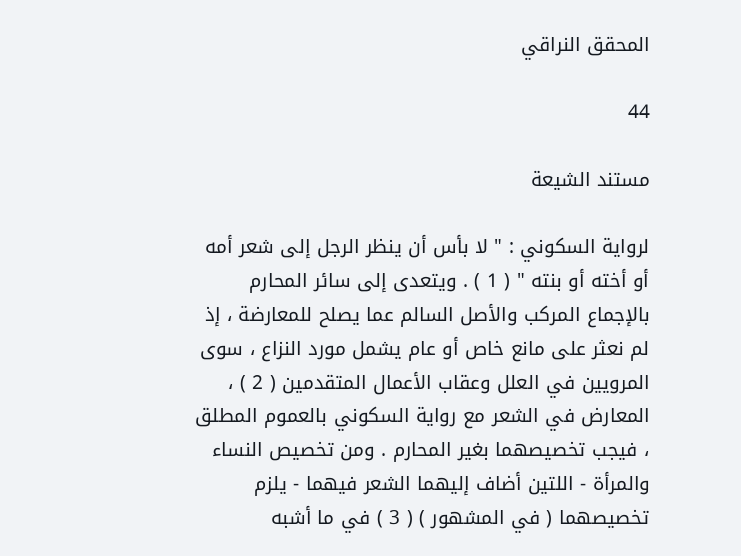المحقق النراقي

44

مستند الشيعة

لرواية السكوني : " لا بأس أن ينظر الرجل إلى شعر أمه أو أخته أو بنته " ( 1 ) . ويتعدى إلى سائر المحارم بالإجماع المركب والأصل السالم عما يصلح للمعارضة ، إذ لم نعثر على مانع خاص أو عام يشمل مورد النزاع ، سوى المرويين في العلل وعقاب الأعمال المتقدمين ( 2 ) ، المعارض في الشعر مع رواية السكوني بالعموم المطلق ، فيجب تخصيصهما بغير المحارم . ومن تخصيص النساء والمرأة - اللتين أضاف إليهما الشعر فيهما - يلزم تخصيصهما ( في المشهور ) ( 3 ) في ما أشبه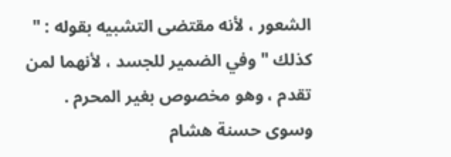الشعور ، لأنه مقتضى التشبيه بقوله : " كذلك " وفي الضمير للجسد ، لأنهما لمن تقدم ، وهو مخصوص بغير المحرم . وسوى حسنة هشام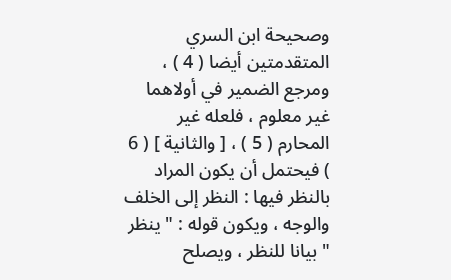وصحيحة ابن السري المتقدمتين أيضا ( 4 ) ، ومرجع الضمير في أولاهما غير معلوم ، فلعله غير المحارم ( 5 ) ، [ والثانية ] ( 6 ) فيحتمل أن يكون المراد بالنظر فيها : النظر إلى الخلف والوجه ، ويكون قوله : " ينظر " بيانا للنظر ، ويصلح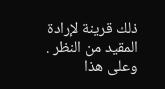ذلك قرينة لإرادة المقيد من النظر . وعلى هذا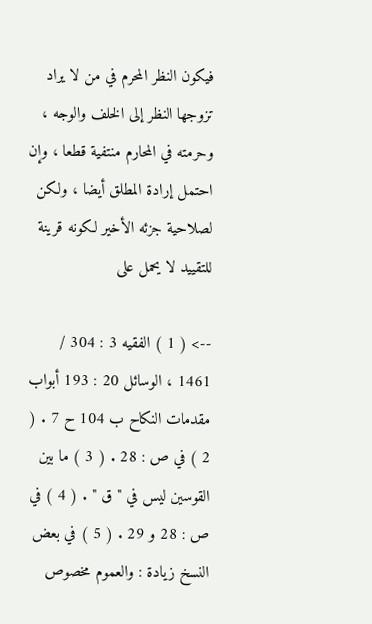فيكون النظر المحرم في من لا يراد تزوجها النظر إلى الخلف والوجه ، وحرمته في المحارم منتفية قطعا ، وإن احتمل إرادة المطلق أيضا ، ولكن لصلاحية جزئه الأخير لكونه قرينة للتقييد لا يحمل على

--> ( 1 ) الفقيه 3 : 304 / 1461 ، الوسائل 20 : 193 أبواب مقدمات النكاح ب 104 ح 7 . ( 2 ) في ص : 28 . ( 3 ) ما بين القوسين ليس في " ق " . ( 4 ) في ص : 28 و 29 . ( 5 ) في بعض النسخ زيادة : والعموم مخصوص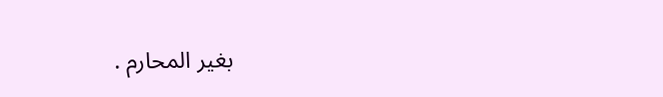بغير المحارم .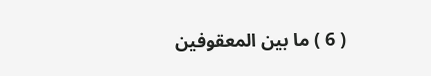( 6 ) ما بين المعقوفين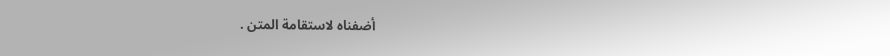أضفناه لاستقامة المتن .